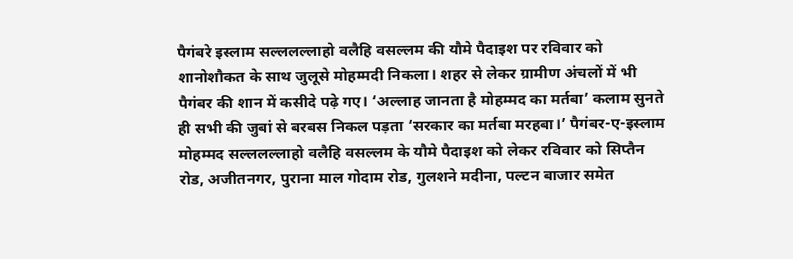पैगंबरे इस्लाम सल्ललल्लाहो वलैहि वसल्लम की यौमे पैदाइश पर रविवार को शानोशौकत के साथ जुलूसे मोहम्मदी निकला। शहर से लेकर ग्रामीण अंचलों में भी पैगंबर की शान में कसीदे पढ़े गए। ‘अल्लाह जानता है मोहम्मद का मर्तबा’ कलाम सुनते ही सभी की जुबां से बरबस निकल पड़ता ‘सरकार का मर्तबा मरहबा।’ पैगंबर-ए-इस्लाम मोहम्मद सल्ललल्लाहो वलैहि वसल्लम के यौमे पैदाइश को लेकर रविवार को सिप्तैन रोड, अजीतनगर, पुराना माल गोदाम रोड, गुलशने मदीना, पल्टन बाजार समेत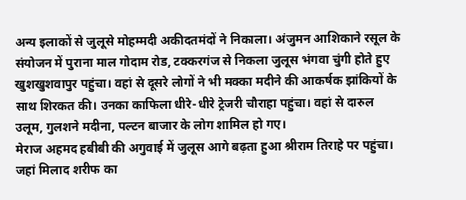अन्य इलाकों से जुलूसे मोहम्मदी अकीदतमंदों ने निकाला। अंजुमन आशिकाने रसूल के संयोजन में पुराना माल गोदाम रोड, टक्करगंज से निकला जुलूस भंगवा चुंगी होते हुए खुशखुशवापुर पहुंचा। वहां से दूसरे लोगों ने भी मक्का मदीने की आकर्षक झांकियों के साथ शिरकत की। उनका काफिला धीरे-धीरे ट्रेजरी चौराहा पहुंचा। वहां से दारुल उलूम, गुलशने मदीना, पल्टन बाजार के लोग शामिल हो गए।
मेराज अहमद हबीबी की अगुवाई में जुलूस आगे बढ़ता हुआ श्रीराम तिराहे पर पहुंचा। जहां मिलाद शरीफ का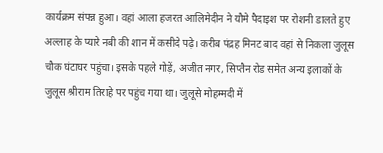कार्यक्रम संपन्न हुआ। वहां आला हजरत आलिमेदीन ने यौमे पैदाइश पर रोशनी डालते हुए अल्लाह के प्यारे नबी की शान में कसीदे पढ़े। करीब पंद्रह मिनट बाद वहां से निकला जुलूस चौक घंटाघर पहुंचा। इसके पहले गोड़ें, अजीत नगर, सिप्तैन रोड समेत अन्य इलाकों के जुलूस श्रीराम तिराहे पर पहुंच गया था। जुलूसे मोहम्मदी में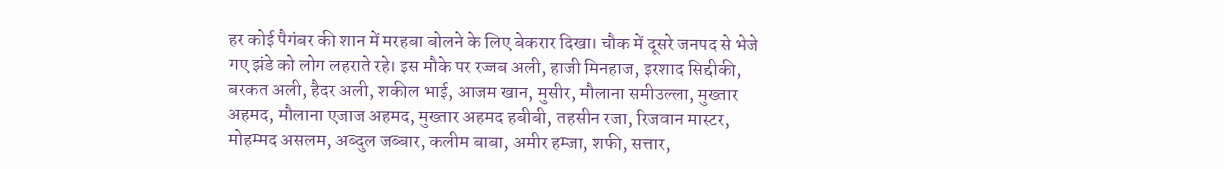हर कोई पैगंबर की शान में मरहबा बोलने के लिए बेकरार दिखा। चौक में दूसरे जनपद से भेजे गए झंडे को लोग लहराते रहे। इस मौके पर रज्जब अली, हाजी मिनहाज, इरशाद सिद्दीकी, बरकत अली, हैदर अली, शकील भाई, आजम खान, मुसीर, मौलाना समीउल्ला, मुख्तार अहमद, मौलाना एजाज अहमद, मुख्तार अहमद हबीबी, तहसीन रजा, रिजवान मास्टर, मोहम्मद असलम, अब्दुल जब्बार, कलीम बाबा, अमीर हम्जा, शफी, सत्तार,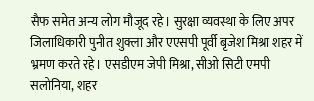सैफ समेत अन्य लोग मौजूद रहे। सुरक्षा व्यवस्था के लिए अपर जिलाधिकारी पुनीत शुक्ला और एएसपी पूर्वी बृजेश मिश्रा शहर में भ्रमण करते रहे। एसडीएम जेपी मिश्रा, सीओ सिटी एमपी सलोनिया, शहर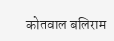कोतवाल बलिराम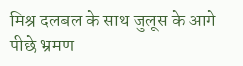मिश्र दलबल के साथ जुलूस के आगे पीछे भ्रमण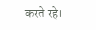करते रहे।